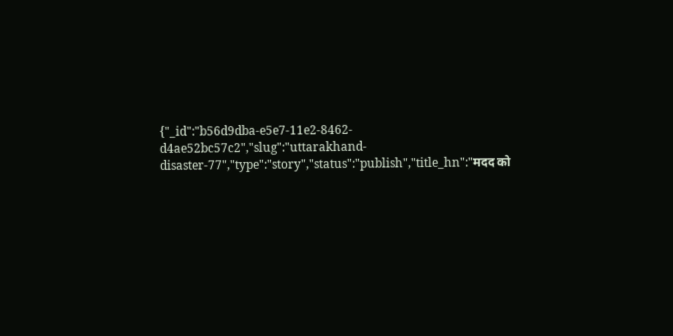{"_id":"b56d9dba-e5e7-11e2-8462-d4ae52bc57c2","slug":"uttarakhand-disaster-77","type":"story","status":"publish","title_hn":"मदद को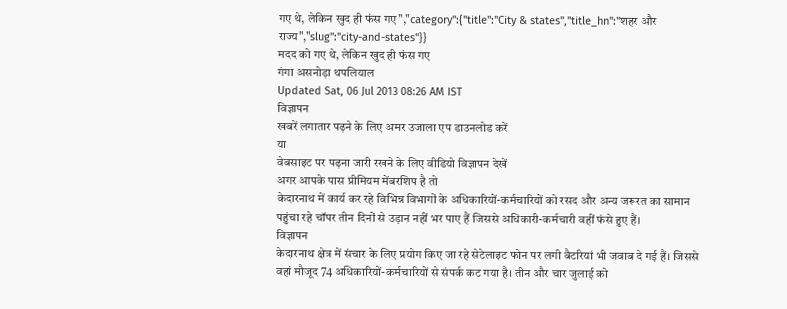गए थे, लेकिन खुद ही फंस गए","category":{"title":"City & states","title_hn":"शहर और राज्य","slug":"city-and-states"}}
मदद को गए थे, लेकिन खुद ही फंस गए
गंगा असनोड़ा थपलियाल
Updated Sat, 06 Jul 2013 08:26 AM IST
विज्ञापन
खबरें लगातार पढ़ने के लिए अमर उजाला एप डाउनलोड करें
या
वेबसाइट पर पढ़ना जारी रखने के लिए वीडियो विज्ञापन देखें
अगर आपके पास प्रीमियम मेंबरशिप है तो
केदारनाथ में कार्य कर रहे विभिन्न विभागों के अधिकारियों-कर्मचारियों को रसद और अन्य जरूरत का सामान पहुंचा रहे चॉपर तीन दिनों से उड़ान नहीं भर पाए हैं जिससे अधिकारी-कर्मचारी वहीं फंसे हुए हैं।
विज्ञापन
केदारनाथ क्षेत्र में संचार के लिए प्रयोग किए जा रहे सेटेलाइट फोन पर लगी बैटरियां भी जवाब दे गई हैं। जिससे वहां मौजूद 74 अधिकारियों-कर्मचारियों से संपर्क कट गया है। तीन और चार जुलाई को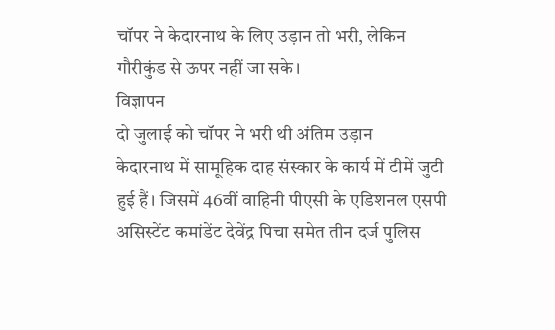चॉपर ने केदारनाथ के लिए उड़ान तो भरी, लेकिन गौरीकुंड से ऊपर नहीं जा सके।
विज्ञापन
दो जुलाई को चॉपर ने भरी थी अंतिम उड़ान
केदारनाथ में सामूहिक दाह संस्कार के कार्य में टीमें जुटी हुई हैं। जिसमें 46वीं वाहिनी पीएसी के एडिशनल एसपी असिस्टेंट कमांडेंट देवेंद्र पिचा समेत तीन दर्ज पुलिस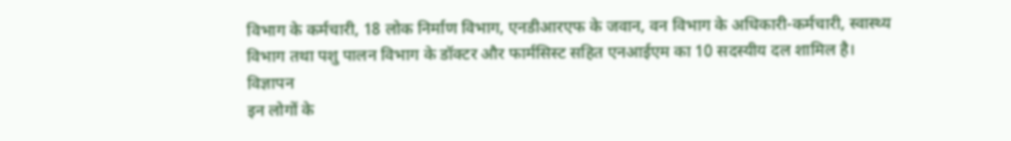विभाग के कर्मचारी, 18 लोक निर्माण विभाग, एनडीआरएफ के जवान, वन विभाग के अधिकारी-कर्मचारी, स्वास्थ्य विभाग तथा पशु पालन विभाग के डॉक्टर और फार्मसिस्ट सहित एनआईएम का 10 सदस्यीय दल शामिल है।
विज्ञापन
इन लोगों के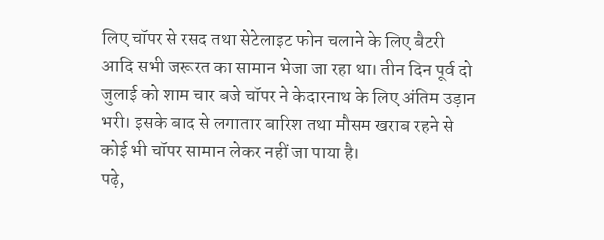लिए चॉपर से रसद तथा सेटेलाइट फोन चलाने के लिए बैटरी आदि सभी जरूरत का सामान भेजा जा रहा था। तीन दिन पूर्व दो जुलाई को शाम चार बजे चॉपर ने केदारनाथ के लिए अंतिम उड़ान भरी। इसके बाद से लगातार बारिश तथा मौसम खराब रहने से कोई भी चॉपर सामान लेकर नहीं जा पाया है।
पढ़े,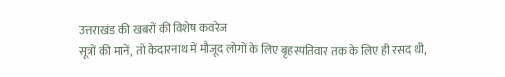उत्तराखंड की खबरों की विशेष कवरेज
सूत्रों की मानें, तो केदारनाथ में मौजूद लोगों के लिए बृहस्पतिवार तक के लिए ही रसद थी,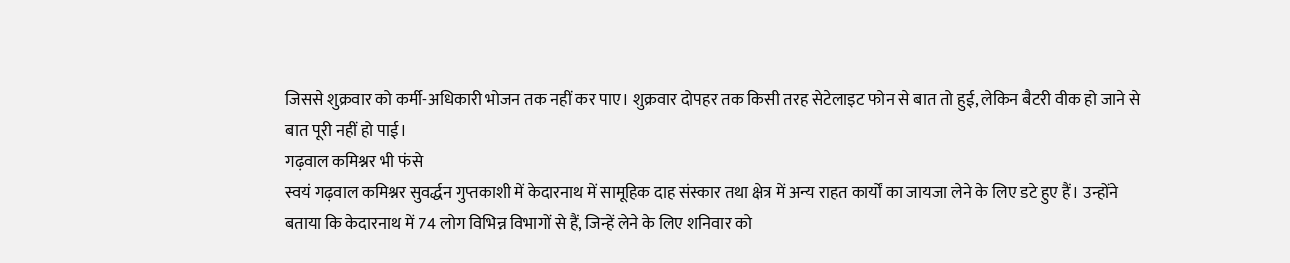जिससे शुक्रवार को कर्मी-अधिकारी भोजन तक नहीं कर पाए। शुक्रवार दोपहर तक किसी तरह सेटेलाइट फोन से बात तो हुई, लेकिन बैटरी वीक हो जाने से बात पूरी नहीं हो पाई।
गढ़वाल कमिश्नर भी फंसे
स्वयं गढ़वाल कमिश्नर सुवर्द्धन गुप्तकाशी में केदारनाथ में सामूहिक दाह संस्कार तथा क्षेत्र में अन्य राहत कार्यों का जायजा लेने के लिए डटे हुए हैं। उन्होंने बताया कि केदारनाथ में 74 लोग विभिन्न विभागों से हैं, जिन्हें लेने के लिए शनिवार को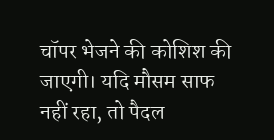चॉपर भेजने की कोशिश की जाएगी। यदि मौसम साफ नहीं रहा, तो पैदल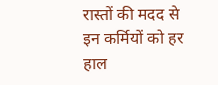रास्तों की मदद से इन कर्मियों को हर हाल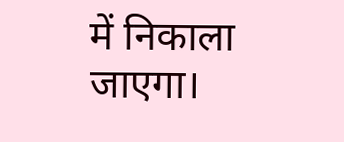में निकाला जाएगा।